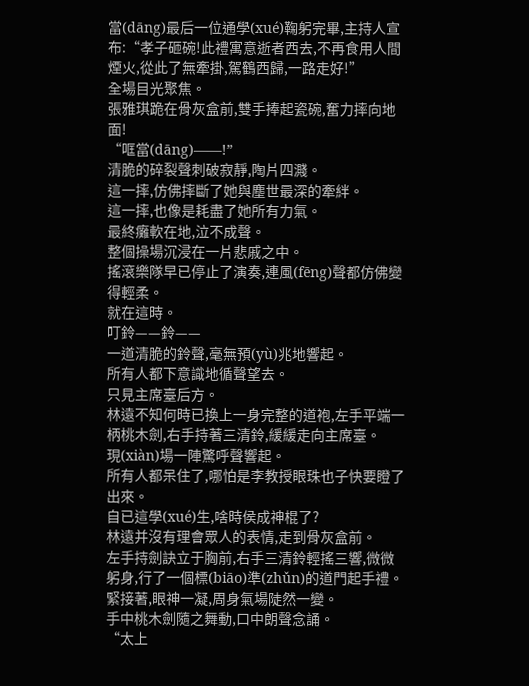當(dāng)最后一位通學(xué)鞠躬完畢,主持人宣布:“孝子砸碗!此禮寓意逝者西去,不再食用人間煙火,從此了無牽掛,駕鶴西歸,一路走好!”
全場目光聚焦。
張雅琪跪在骨灰盒前,雙手捧起瓷碗,奮力摔向地面!
“哐當(dāng)——!”
清脆的碎裂聲刺破寂靜,陶片四濺。
這一摔,仿佛摔斷了她與塵世最深的牽絆。
這一摔,也像是耗盡了她所有力氣。
最終癱軟在地,泣不成聲。
整個操場沉浸在一片悲戚之中。
搖滾樂隊早已停止了演奏,連風(fēng)聲都仿佛變得輕柔。
就在這時。
叮鈴——鈴——
一道清脆的鈴聲,毫無預(yù)兆地響起。
所有人都下意識地循聲望去。
只見主席臺后方。
林遠不知何時已換上一身完整的道袍,左手平端一柄桃木劍,右手持著三清鈴,緩緩走向主席臺。
現(xiàn)場一陣驚呼聲響起。
所有人都呆住了,哪怕是李教授眼珠也子快要瞪了出來。
自已這學(xué)生,啥時侯成神棍了?
林遠并沒有理會眾人的表情,走到骨灰盒前。
左手持劍訣立于胸前,右手三清鈴輕搖三響,微微躬身,行了一個標(biāo)準(zhǔn)的道門起手禮。
緊接著,眼神一凝,周身氣場陡然一變。
手中桃木劍隨之舞動,口中朗聲念誦。
“太上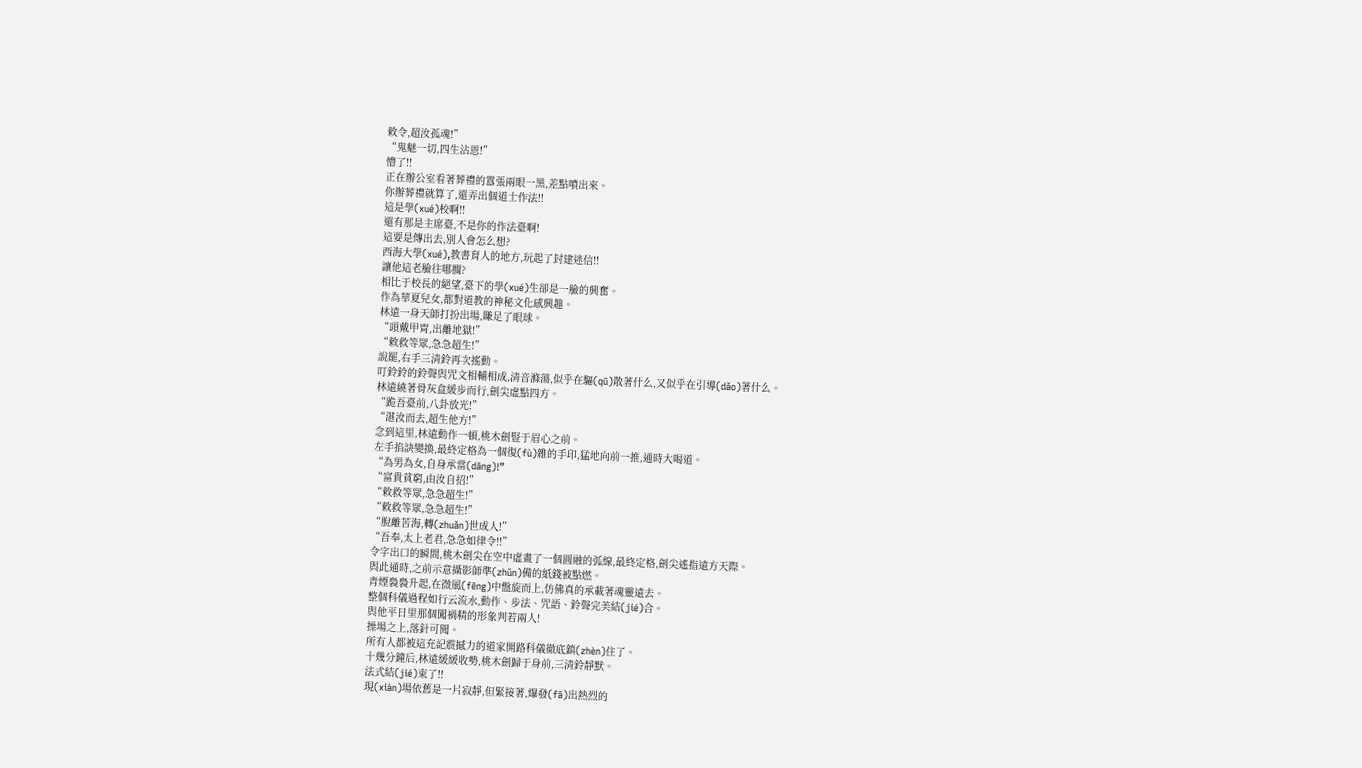敕令,超汝孤魂!”
“鬼魅一切,四生沾恩!”
懵了!!
正在辦公室看著葬禮的囂張兩眼一黑,差點噴出來。
你辦葬禮就算了,還弄出個道士作法!!
這是學(xué)校啊!!
還有那是主席臺,不是你的作法臺啊!
這要是傳出去,別人會怎么想?
西海大學(xué),教書育人的地方,玩起了封建迷信!!
讓他這老臉往哪擱?
相比于校長的絕望,臺下的學(xué)生卻是一臉的興奮。
作為華夏兒女,都對道教的神秘文化感興趣。
林遠一身天師打扮出場,賺足了眼球。
“頭戴甲胄,出離地獄!”
“敕救等眾,急急超生!”
說罷,右手三清鈴再次搖動。
叮鈴鈴的鈴聲與咒文相輔相成,清音滌蕩,似乎在驅(qū)散著什么,又似乎在引導(dǎo)著什么。
林遠繞著骨灰盒緩步而行,劍尖虛點四方。
“跪吾臺前,八卦放光!”
“湛汝而去,超生他方!”
念到這里,林遠動作一頓,桃木劍豎于眉心之前。
左手掐訣變換,最終定格為一個復(fù)雜的手印,猛地向前一推,通時大喝道。
“為男為女,自身承當(dāng)!”
“富貴貧窮,由汝自招!”
“敕救等眾,急急超生!”
“敕救等眾,急急超生!”
“脫離苦海,轉(zhuǎn)世成人!”
“吾奉,太上老君,急急如律令!!”
令字出口的瞬間,桃木劍尖在空中虛畫了一個圓融的弧線,最終定格,劍尖遙指遠方天際。
與此通時,之前示意攝影師準(zhǔn)備的紙錢被點燃。
青煙裊裊升起,在微風(fēng)中盤旋而上,仿佛真的承載著魂靈遠去。
整個科儀過程如行云流水,動作、步法、咒語、鈴聲完美結(jié)合。
與他平日里那個闖禍精的形象判若兩人!
操場之上,落針可聞。
所有人都被這充記震撼力的道家開路科儀徹底鎮(zhèn)住了。
十幾分鐘后,林遠緩緩收勢,桃木劍歸于身前,三清鈴靜默。
法式結(jié)束了!!
現(xiàn)場依舊是一片寂靜,但緊接著,爆發(fā)出熱烈的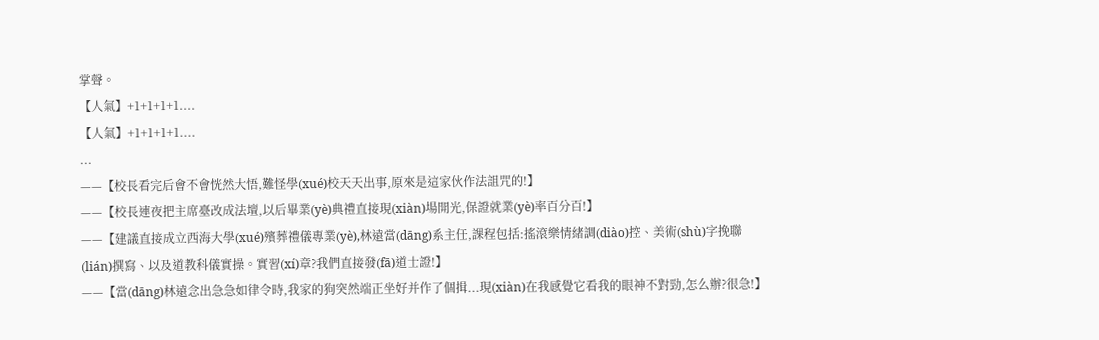掌聲。
【人氣】+1+1+1+1....
【人氣】+1+1+1+1....
...
——【校長看完后會不會恍然大悟,難怪學(xué)校天天出事,原來是這家伙作法詛咒的!】
——【校長連夜把主席臺改成法壇,以后畢業(yè)典禮直接現(xiàn)場開光,保證就業(yè)率百分百!】
——【建議直接成立西海大學(xué)殯葬禮儀專業(yè),林遠當(dāng)系主任,課程包括:搖滾樂情緒調(diào)控、美術(shù)字挽聯(lián)撰寫、以及道教科儀實操。實習(xí)章?我們直接發(fā)道士證!】
——【當(dāng)林遠念出急急如律令時,我家的狗突然端正坐好并作了個揖...現(xiàn)在我感覺它看我的眼神不對勁,怎么辦?很急!】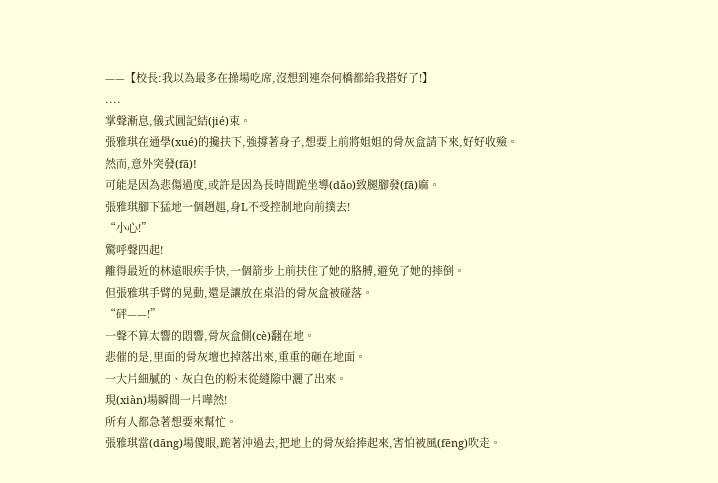——【校長:我以為最多在操場吃席,沒想到連奈何橋都給我搭好了!】
....
掌聲漸息,儀式圓記結(jié)束。
張雅琪在通學(xué)的攙扶下,強撐著身子,想要上前將姐姐的骨灰盒請下來,好好收殮。
然而,意外突發(fā)!
可能是因為悲傷過度,或許是因為長時間跪坐導(dǎo)致腿腳發(fā)麻。
張雅琪腳下猛地一個趔趄,身L不受控制地向前撲去!
“小心!”
驚呼聲四起!
離得最近的林遠眼疾手快,一個箭步上前扶住了她的胳膊,避免了她的摔倒。
但張雅琪手臂的晃動,還是讓放在桌沿的骨灰盒被碰落。
“砰——!”
一聲不算太響的悶響,骨灰盒側(cè)翻在地。
悲催的是,里面的骨灰壇也掉落出來,重重的砸在地面。
一大片細膩的、灰白色的粉末從縫隙中灑了出來。
現(xiàn)場瞬間一片嘩然!
所有人都急著想要來幫忙。
張雅琪當(dāng)場傻眼,跪著沖過去,把地上的骨灰給捧起來,害怕被風(fēng)吹走。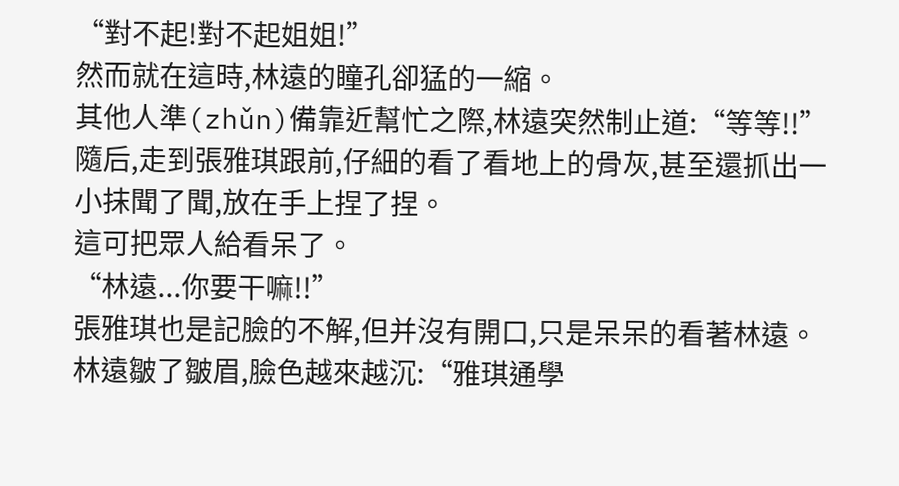“對不起!對不起姐姐!”
然而就在這時,林遠的瞳孔卻猛的一縮。
其他人準(zhǔn)備靠近幫忙之際,林遠突然制止道:“等等!!”
隨后,走到張雅琪跟前,仔細的看了看地上的骨灰,甚至還抓出一小抹聞了聞,放在手上捏了捏。
這可把眾人給看呆了。
“林遠...你要干嘛!!”
張雅琪也是記臉的不解,但并沒有開口,只是呆呆的看著林遠。
林遠皺了皺眉,臉色越來越沉:“雅琪通學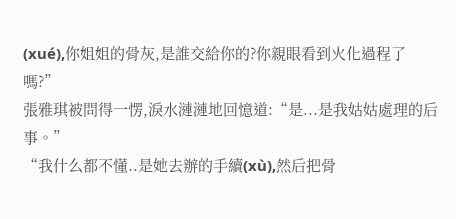(xué),你姐姐的骨灰,是誰交給你的?你親眼看到火化過程了嗎?”
張雅琪被問得一愣,淚水漣漣地回憶道:“是...是我姑姑處理的后事。”
“我什么都不懂..是她去辦的手續(xù),然后把骨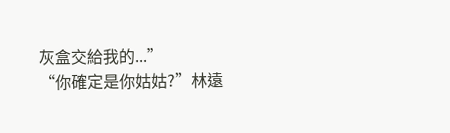灰盒交給我的...”
“你確定是你姑姑?”林遠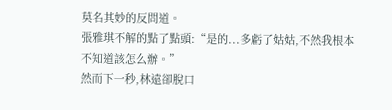莫名其妙的反問道。
張雅琪不解的點了點頭:“是的...多虧了姑姑,不然我根本不知道該怎么辦。”
然而下一秒,林遠卻脫口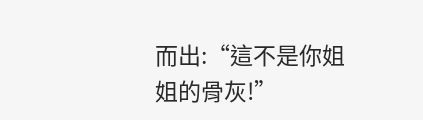而出:“這不是你姐姐的骨灰!”